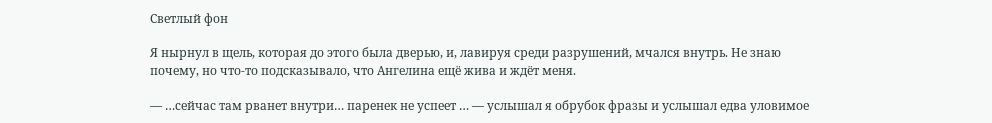Светлый фон

Я нырнул в щель, которая до этого была дверью, и, лавируя среди разрушений, мчался внутрь. Не знаю почему, но что-то подсказывало, что Ангелина ещё жива и ждёт меня.

— …сейчас там рванет внутри… паренек не успеет … — услышал я обрубок фразы и услышал едва уловимое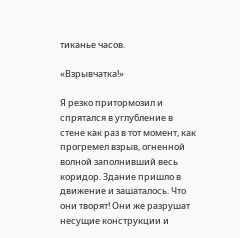тиканье часов.

«Взрывчатка!»

Я резко притормозил и спрятался в углубление в стене как раз в тот момент, как прогремел взрыв, огненной волной заполнивший весь коридор. Здание пришло в движение и зашаталось. Что они творят! Они же разрушат несущие конструкции и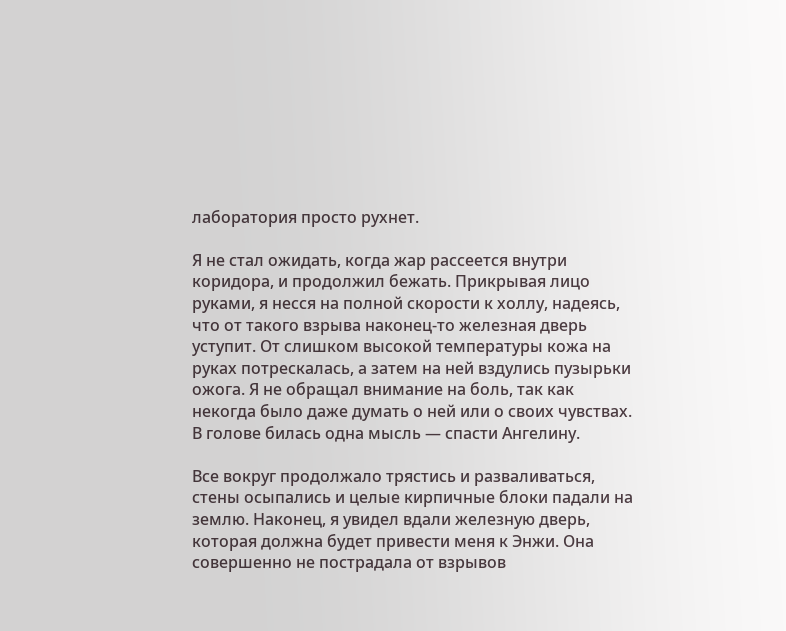лаборатория просто рухнет.

Я не стал ожидать, когда жар рассеется внутри коридора, и продолжил бежать. Прикрывая лицо руками, я несся на полной скорости к холлу, надеясь, что от такого взрыва наконец-то железная дверь уступит. От слишком высокой температуры кожа на руках потрескалась, а затем на ней вздулись пузырьки ожога. Я не обращал внимание на боль, так как некогда было даже думать о ней или о своих чувствах. В голове билась одна мысль — спасти Ангелину.

Все вокруг продолжало трястись и разваливаться, стены осыпались и целые кирпичные блоки падали на землю. Наконец, я увидел вдали железную дверь, которая должна будет привести меня к Энжи. Она совершенно не пострадала от взрывов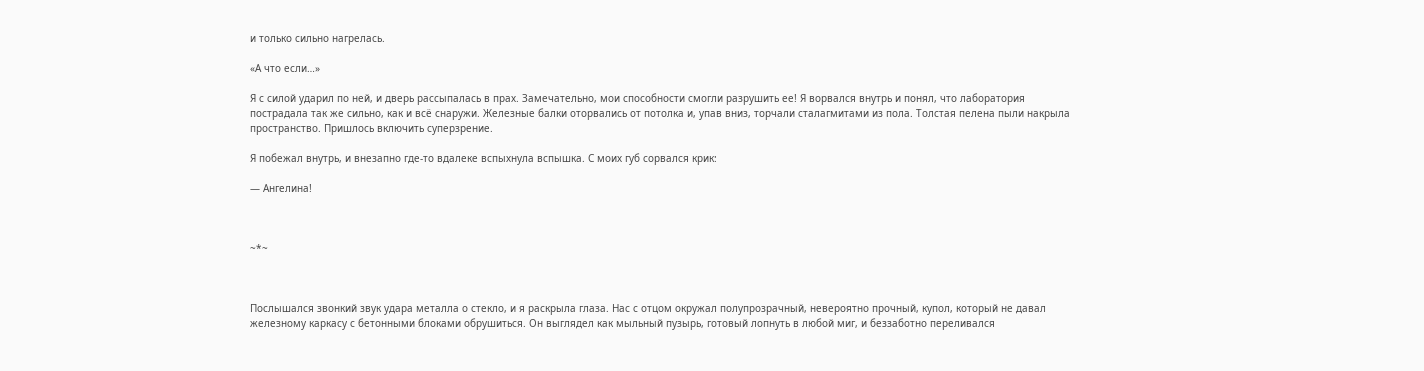и только сильно нагрелась.

«А что если…»

Я с силой ударил по ней, и дверь рассыпалась в прах. Замечательно, мои способности смогли разрушить ее! Я ворвался внутрь и понял, что лаборатория пострадала так же сильно, как и всё снаружи. Железные балки оторвались от потолка и, упав вниз, торчали сталагмитами из пола. Толстая пелена пыли накрыла пространство. Пришлось включить суперзрение.

Я побежал внутрь, и внезапно где-то вдалеке вспыхнула вспышка. С моих губ сорвался крик:

— Ангелина!



~*~



Послышался звонкий звук удара металла о стекло, и я раскрыла глаза. Нас с отцом окружал полупрозрачный, невероятно прочный, купол, который не давал железному каркасу с бетонными блоками обрушиться. Он выглядел как мыльный пузырь, готовый лопнуть в любой миг, и беззаботно переливался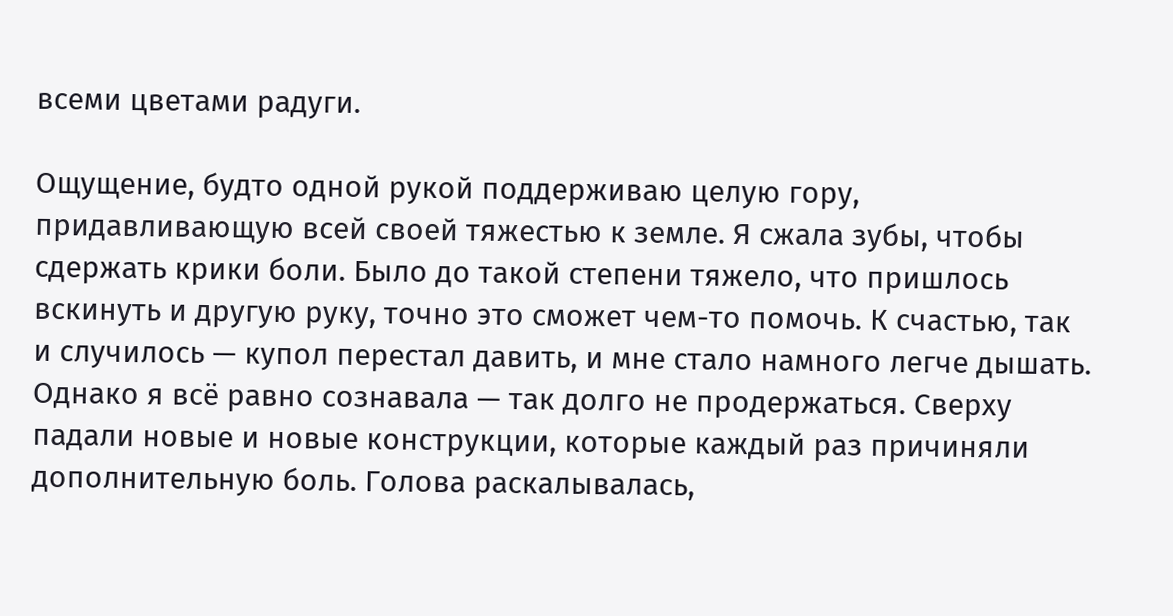всеми цветами радуги.

Ощущение, будто одной рукой поддерживаю целую гору, придавливающую всей своей тяжестью к земле. Я сжала зубы, чтобы сдержать крики боли. Было до такой степени тяжело, что пришлось вскинуть и другую руку, точно это сможет чем-то помочь. К счастью, так и случилось — купол перестал давить, и мне стало намного легче дышать. Однако я всё равно сознавала — так долго не продержаться. Сверху падали новые и новые конструкции, которые каждый раз причиняли дополнительную боль. Голова раскалывалась,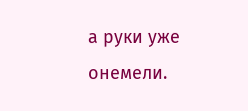а руки уже онемели.